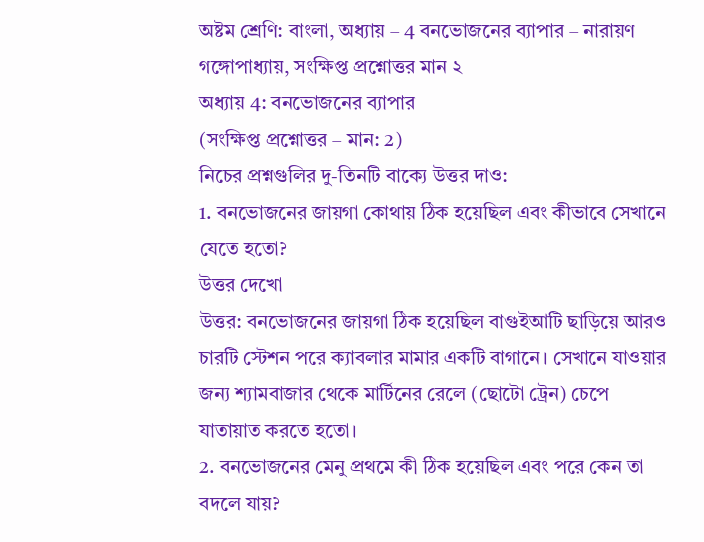অষ্টম শ্রেণি: বাংলা, অধ্যায় – 4 বনভোজনের ব্যাপার – নারায়ণ গঙ্গোপাধ্যায়, সংক্ষিপ্ত প্রশ্নোত্তর মান ২
অধ্যায় 4: বনভোজনের ব্যাপার
(সংক্ষিপ্ত প্রশ্নোত্তর – মান: 2)
নিচের প্রশ্নগুলির দু-তিনটি বাক্যে উত্তর দাও:
1. বনভোজনের জায়গা কোথায় ঠিক হয়েছিল এবং কীভাবে সেখানে যেতে হতো?
উত্তর দেখো
উত্তর: বনভোজনের জায়গা ঠিক হয়েছিল বাগুইআটি ছাড়িয়ে আরও চারটি স্টেশন পরে ক্যাবলার মামার একটি বাগানে। সেখানে যাওয়ার জন্য শ্যামবাজার থেকে মার্টিনের রেলে (ছোটো ট্রেন) চেপে যাতায়াত করতে হতো।
2. বনভোজনের মেনু প্রথমে কী ঠিক হয়েছিল এবং পরে কেন তা বদলে যায়?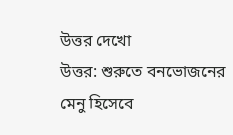উত্তর দেখো
উত্তর: শুরুতে বনভোজনের মেনু হিসেবে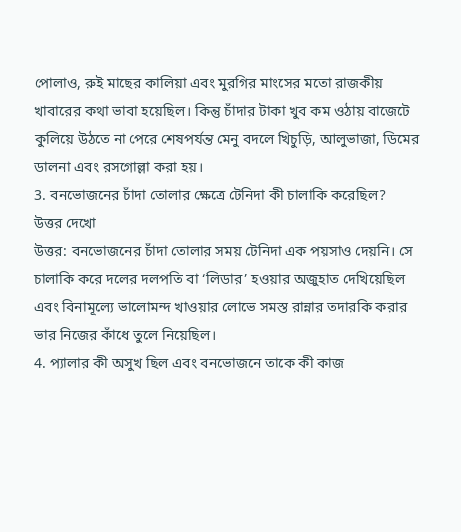পোলাও, রুই মাছের কালিয়া এবং মুরগির মাংসের মতো রাজকীয় খাবারের কথা ভাবা হয়েছিল। কিন্তু চাঁদার টাকা খুব কম ওঠায় বাজেটে কুলিয়ে উঠতে না পেরে শেষপর্যন্ত মেনু বদলে খিচুড়ি, আলুভাজা, ডিমের ডালনা এবং রসগোল্লা করা হয়।
3. বনভোজনের চাঁদা তোলার ক্ষেত্রে টেনিদা কী চালাকি করেছিল?
উত্তর দেখো
উত্তর: বনভোজনের চাঁদা তোলার সময় টেনিদা এক পয়সাও দেয়নি। সে চালাকি করে দলের দলপতি বা ‘লিডার’ হওয়ার অজুহাত দেখিয়েছিল এবং বিনামূল্যে ভালোমন্দ খাওয়ার লোভে সমস্ত রান্নার তদারকি করার ভার নিজের কাঁধে তুলে নিয়েছিল।
4. প্যালার কী অসুখ ছিল এবং বনভোজনে তাকে কী কাজ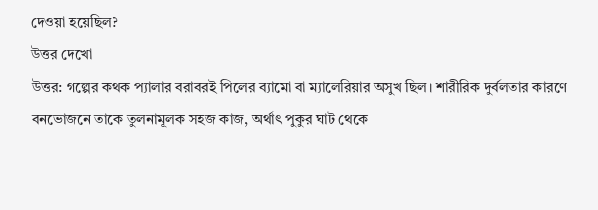দেওয়া হয়েছিল?
উত্তর দেখো
উত্তর: গল্পের কথক প্যালার বরাবরই পিলের ব্যামো বা ম্যালেরিয়ার অসুখ ছিল। শারীরিক দুর্বলতার কারণে বনভোজনে তাকে তুলনামূলক সহজ কাজ, অর্থাৎ পুকুর ঘাট থেকে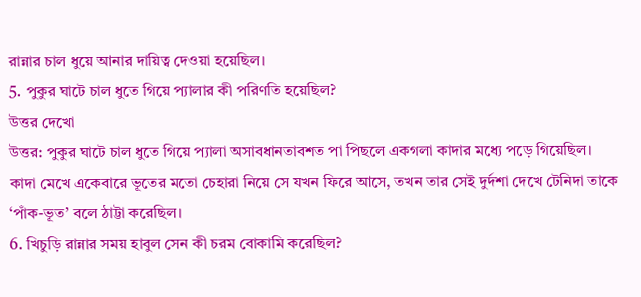রান্নার চাল ধুয়ে আনার দায়িত্ব দেওয়া হয়েছিল।
5. পুকুর ঘাটে চাল ধুতে গিয়ে প্যালার কী পরিণতি হয়েছিল?
উত্তর দেখো
উত্তর: পুকুর ঘাটে চাল ধুতে গিয়ে প্যালা অসাবধানতাবশত পা পিছলে একগলা কাদার মধ্যে পড়ে গিয়েছিল। কাদা মেখে একেবারে ভূতের মতো চেহারা নিয়ে সে যখন ফিরে আসে, তখন তার সেই দুর্দশা দেখে টেনিদা তাকে ‘পাঁক-ভূত’ বলে ঠাট্টা করেছিল।
6. খিচুড়ি রান্নার সময় হাবুল সেন কী চরম বোকামি করেছিল?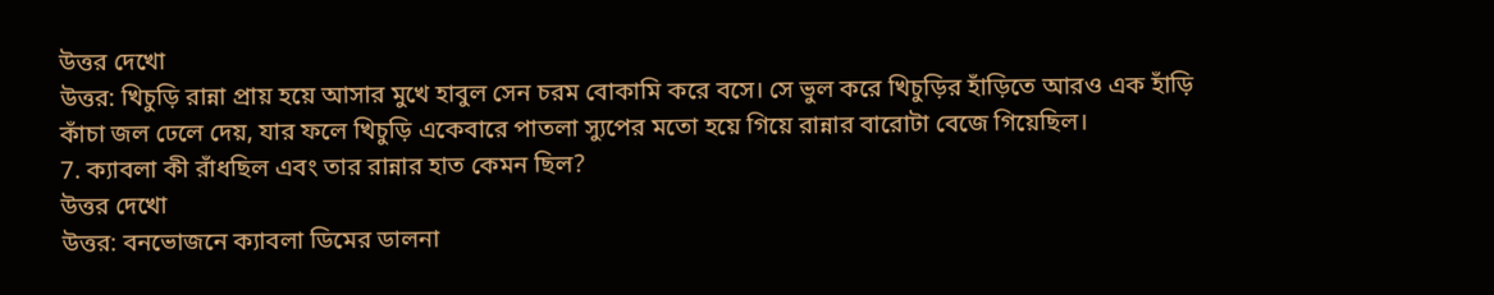উত্তর দেখো
উত্তর: খিচুড়ি রান্না প্রায় হয়ে আসার মুখে হাবুল সেন চরম বোকামি করে বসে। সে ভুল করে খিচুড়ির হাঁড়িতে আরও এক হাঁড়ি কাঁচা জল ঢেলে দেয়, যার ফলে খিচুড়ি একেবারে পাতলা স্যুপের মতো হয়ে গিয়ে রান্নার বারোটা বেজে গিয়েছিল।
7. ক্যাবলা কী রাঁধছিল এবং তার রান্নার হাত কেমন ছিল?
উত্তর দেখো
উত্তর: বনভোজনে ক্যাবলা ডিমের ডালনা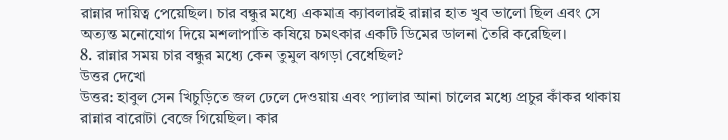রান্নার দায়িত্ব পেয়েছিল। চার বন্ধুর মধ্যে একমাত্র ক্যাবলারই রান্নার হাত খুব ভালো ছিল এবং সে অত্যন্ত মনোযোগ দিয়ে মশলাপাতি কষিয়ে চমৎকার একটি ডিমের ডালনা তৈরি করেছিল।
8. রান্নার সময় চার বন্ধুর মধ্যে কেন তুমুল ঝগড়া বেধেছিল?
উত্তর দেখো
উত্তর: হাবুল সেন খিচুড়িতে জল ঢেলে দেওয়ায় এবং প্যালার আনা চালের মধ্যে প্রচুর কাঁকর থাকায় রান্নার বারোটা বেজে গিয়েছিল। কার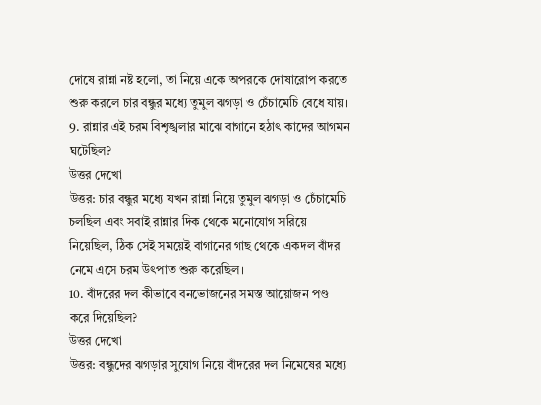দোষে রান্না নষ্ট হলো, তা নিয়ে একে অপরকে দোষারোপ করতে শুরু করলে চার বন্ধুর মধ্যে তুমুল ঝগড়া ও চেঁচামেচি বেধে যায়।
9. রান্নার এই চরম বিশৃঙ্খলার মাঝে বাগানে হঠাৎ কাদের আগমন ঘটেছিল?
উত্তর দেখো
উত্তর: চার বন্ধুর মধ্যে যখন রান্না নিয়ে তুমুল ঝগড়া ও চেঁচামেচি চলছিল এবং সবাই রান্নার দিক থেকে মনোযোগ সরিয়ে নিয়েছিল, ঠিক সেই সময়েই বাগানের গাছ থেকে একদল বাঁদর নেমে এসে চরম উৎপাত শুরু করেছিল।
10. বাঁদরের দল কীভাবে বনভোজনের সমস্ত আয়োজন পণ্ড করে দিয়েছিল?
উত্তর দেখো
উত্তর: বন্ধুদের ঝগড়ার সুযোগ নিয়ে বাঁদরের দল নিমেষের মধ্যে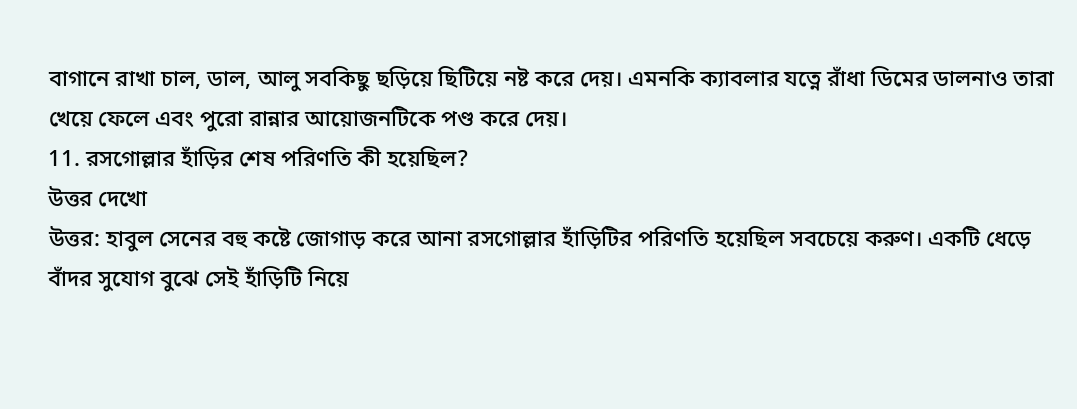বাগানে রাখা চাল, ডাল, আলু সবকিছু ছড়িয়ে ছিটিয়ে নষ্ট করে দেয়। এমনকি ক্যাবলার যত্নে রাঁধা ডিমের ডালনাও তারা খেয়ে ফেলে এবং পুরো রান্নার আয়োজনটিকে পণ্ড করে দেয়।
11. রসগোল্লার হাঁড়ির শেষ পরিণতি কী হয়েছিল?
উত্তর দেখো
উত্তর: হাবুল সেনের বহু কষ্টে জোগাড় করে আনা রসগোল্লার হাঁড়িটির পরিণতি হয়েছিল সবচেয়ে করুণ। একটি ধেড়ে বাঁদর সুযোগ বুঝে সেই হাঁড়িটি নিয়ে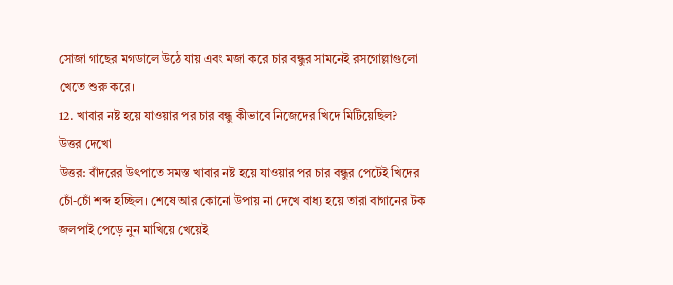সোজা গাছের মগডালে উঠে যায় এবং মজা করে চার বন্ধুর সামনেই রসগোল্লাগুলো খেতে শুরু করে।
12. খাবার নষ্ট হয়ে যাওয়ার পর চার বন্ধু কীভাবে নিজেদের খিদে মিটিয়েছিল?
উত্তর দেখো
উত্তর: বাঁদরের উৎপাতে সমস্ত খাবার নষ্ট হয়ে যাওয়ার পর চার বন্ধুর পেটেই খিদের চোঁ-চোঁ শব্দ হচ্ছিল। শেষে আর কোনো উপায় না দেখে বাধ্য হয়ে তারা বাগানের টক জলপাই পেড়ে নুন মাখিয়ে খেয়েই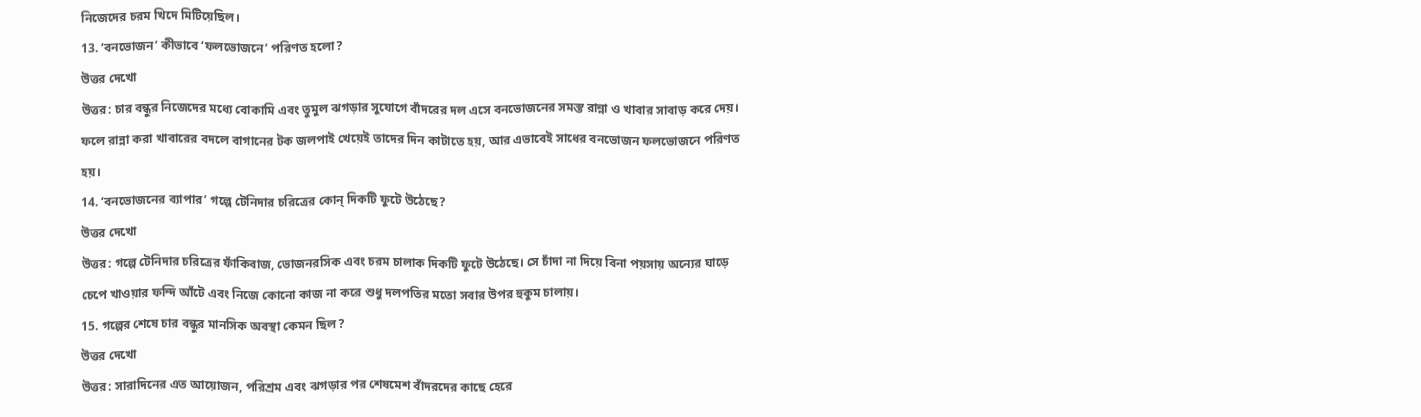নিজেদের চরম খিদে মিটিয়েছিল।
13. ‘বনভোজন’ কীভাবে ‘ফলভোজনে’ পরিণত হলো?
উত্তর দেখো
উত্তর: চার বন্ধুর নিজেদের মধ্যে বোকামি এবং তুমুল ঝগড়ার সুযোগে বাঁদরের দল এসে বনভোজনের সমস্ত রান্না ও খাবার সাবাড় করে দেয়। ফলে রান্না করা খাবারের বদলে বাগানের টক জলপাই খেয়েই তাদের দিন কাটাতে হয়, আর এভাবেই সাধের বনভোজন ফলভোজনে পরিণত হয়।
14. ‘বনভোজনের ব্যাপার’ গল্পে টেনিদার চরিত্রের কোন্ দিকটি ফুটে উঠেছে?
উত্তর দেখো
উত্তর: গল্পে টেনিদার চরিত্রের ফাঁকিবাজ, ভোজনরসিক এবং চরম চালাক দিকটি ফুটে উঠেছে। সে চাঁদা না দিয়ে বিনা পয়সায় অন্যের ঘাড়ে চেপে খাওয়ার ফন্দি আঁটে এবং নিজে কোনো কাজ না করে শুধু দলপতির মতো সবার উপর হুকুম চালায়।
15. গল্পের শেষে চার বন্ধুর মানসিক অবস্থা কেমন ছিল?
উত্তর দেখো
উত্তর: সারাদিনের এত আয়োজন, পরিশ্রম এবং ঝগড়ার পর শেষমেশ বাঁদরদের কাছে হেরে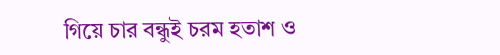গিয়ে চার বন্ধুই চরম হতাশ ও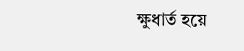ক্ষুধার্ত হয়ে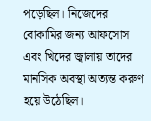পড়েছিল। নিজেদের বোকামির জন্য আফসোস এবং খিদের জ্বালায় তাদের মানসিক অবস্থা অত্যন্ত করুণ হয়ে উঠেছিল।